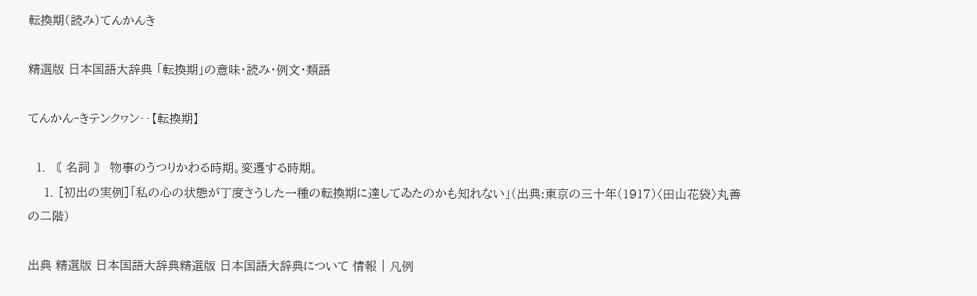転換期(読み)てんかんき

精選版 日本国語大辞典 「転換期」の意味・読み・例文・類語

てんかん‐きテンクヮン‥【転換期】

  1. 〘 名詞 〙 物事のうつりかわる時期。変遷する時期。
    1. [初出の実例]「私の心の状態が丁度さうした一種の転換期に達してゐたのかも知れない」(出典:東京の三十年(1917)〈田山花袋〉丸善の二階)

出典 精選版 日本国語大辞典精選版 日本国語大辞典について 情報 | 凡例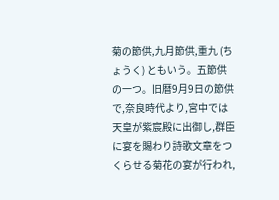菊の節供,九月節供,重九 (ちょうく) ともいう。五節供の一つ。旧暦9月9日の節供で,奈良時代より,宮中では天皇が紫宸殿に出御し,群臣に宴を賜わり詩歌文章をつくらせる菊花の宴が行われ,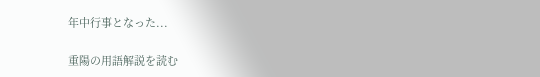年中行事となった...

重陽の用語解説を読む